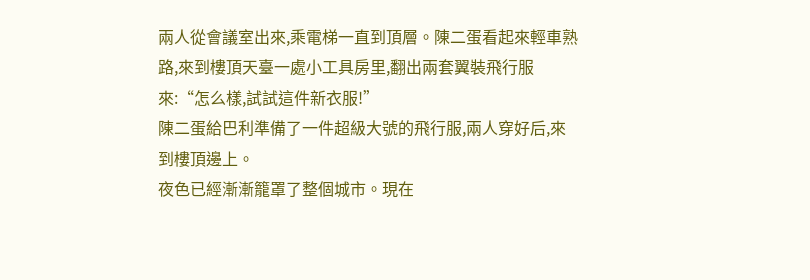兩人從會議室出來,乘電梯一直到頂層。陳二蛋看起來輕車熟路,來到樓頂天臺一處小工具房里,翻出兩套翼裝飛行服來:“怎么樣,試試這件新衣服!”
陳二蛋給巴利準備了一件超級大號的飛行服,兩人穿好后,來到樓頂邊上。
夜色已經漸漸籠罩了整個城市。現在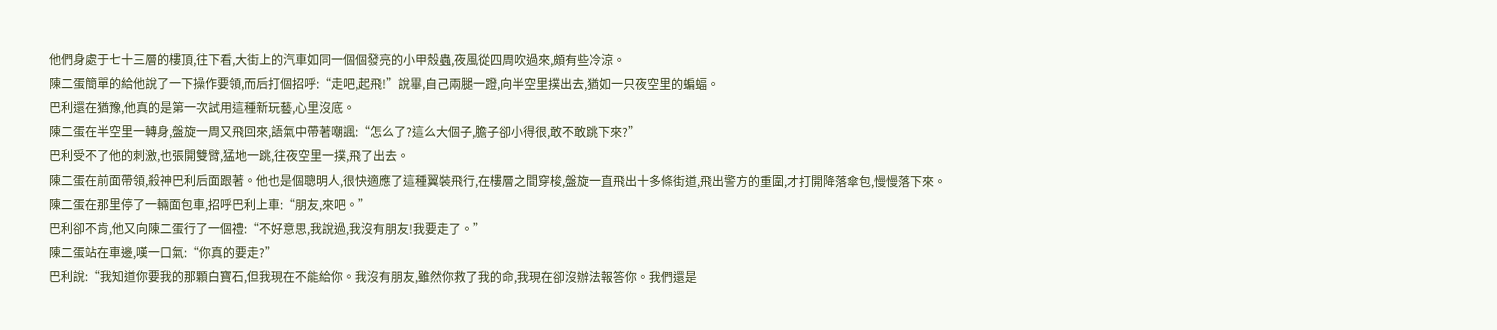他們身處于七十三層的樓頂,往下看,大街上的汽車如同一個個發亮的小甲殼蟲,夜風從四周吹過來,頗有些冷涼。
陳二蛋簡單的給他說了一下操作要領,而后打個招呼:“走吧,起飛!”說畢,自己兩腿一蹬,向半空里撲出去,猶如一只夜空里的蝙蝠。
巴利還在猶豫,他真的是第一次試用這種新玩藝,心里沒底。
陳二蛋在半空里一轉身,盤旋一周又飛回來,語氣中帶著嘲諷:“怎么了?這么大個子,膽子卻小得很,敢不敢跳下來?”
巴利受不了他的刺激,也張開雙臂,猛地一跳,往夜空里一撲,飛了出去。
陳二蛋在前面帶領,殺神巴利后面跟著。他也是個聰明人,很快適應了這種翼裝飛行,在樓層之間穿梭,盤旋一直飛出十多條街道,飛出警方的重圍,才打開降落傘包,慢慢落下來。
陳二蛋在那里停了一輛面包車,招呼巴利上車:“朋友,來吧。”
巴利卻不肯,他又向陳二蛋行了一個禮:“不好意思,我說過,我沒有朋友!我要走了。”
陳二蛋站在車邊,嘆一口氣:“你真的要走?”
巴利說:“我知道你要我的那顆白寶石,但我現在不能給你。我沒有朋友,雖然你救了我的命,我現在卻沒辦法報答你。我們還是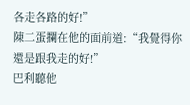各走各路的好!”
陳二蛋攔在他的面前道:“我覺得你還是跟我走的好!”
巴利聽他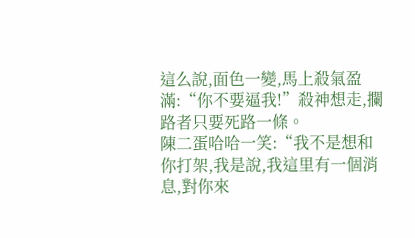這么說,面色一變,馬上殺氣盈滿:“你不要逼我!”殺神想走,攔路者只要死路一條。
陳二蛋哈哈一笑:“我不是想和你打架,我是說,我這里有一個消息,對你來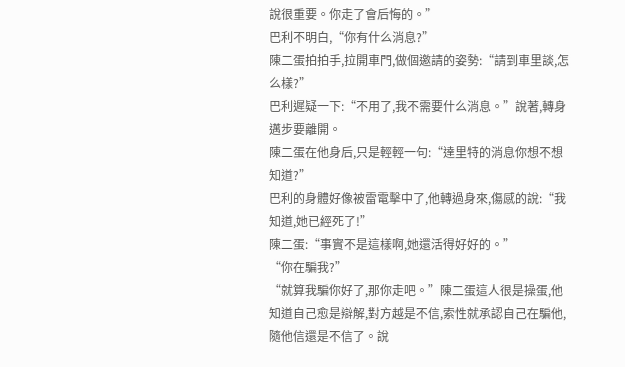說很重要。你走了會后悔的。”
巴利不明白,“你有什么消息?”
陳二蛋拍拍手,拉開車門,做個邀請的姿勢:“請到車里談,怎么樣?”
巴利遲疑一下:“不用了,我不需要什么消息。”說著,轉身邁步要離開。
陳二蛋在他身后,只是輕輕一句:“達里特的消息你想不想知道?”
巴利的身體好像被雷電擊中了,他轉過身來,傷感的說:“我知道,她已經死了!”
陳二蛋:“事實不是這樣啊,她還活得好好的。”
“你在騙我?”
“就算我騙你好了,那你走吧。”陳二蛋這人很是操蛋,他知道自己愈是辯解,對方越是不信,索性就承認自己在騙他,隨他信還是不信了。說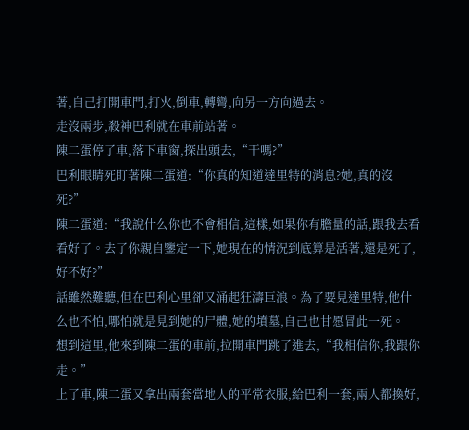著,自己打開車門,打火,倒車,轉彎,向另一方向過去。
走沒兩步,殺神巴利就在車前站著。
陳二蛋停了車,落下車窗,探出頭去,“干嗎?”
巴利眼睛死盯著陳二蛋道:“你真的知道達里特的消息?她,真的沒死?”
陳二蛋道:“我說什么你也不會相信,這樣,如果你有膽量的話,跟我去看看好了。去了你親自鑒定一下,她現在的情況到底算是活著,還是死了,好不好?”
話雖然難聽,但在巴利心里卻又涌起狂濤巨浪。為了要見達里特,他什么也不怕,哪怕就是見到她的尸體,她的墳墓,自己也甘愿冒此一死。
想到這里,他來到陳二蛋的車前,拉開車門跳了進去,“我相信你,我跟你走。”
上了車,陳二蛋又拿出兩套當地人的平常衣服,給巴利一套,兩人都換好,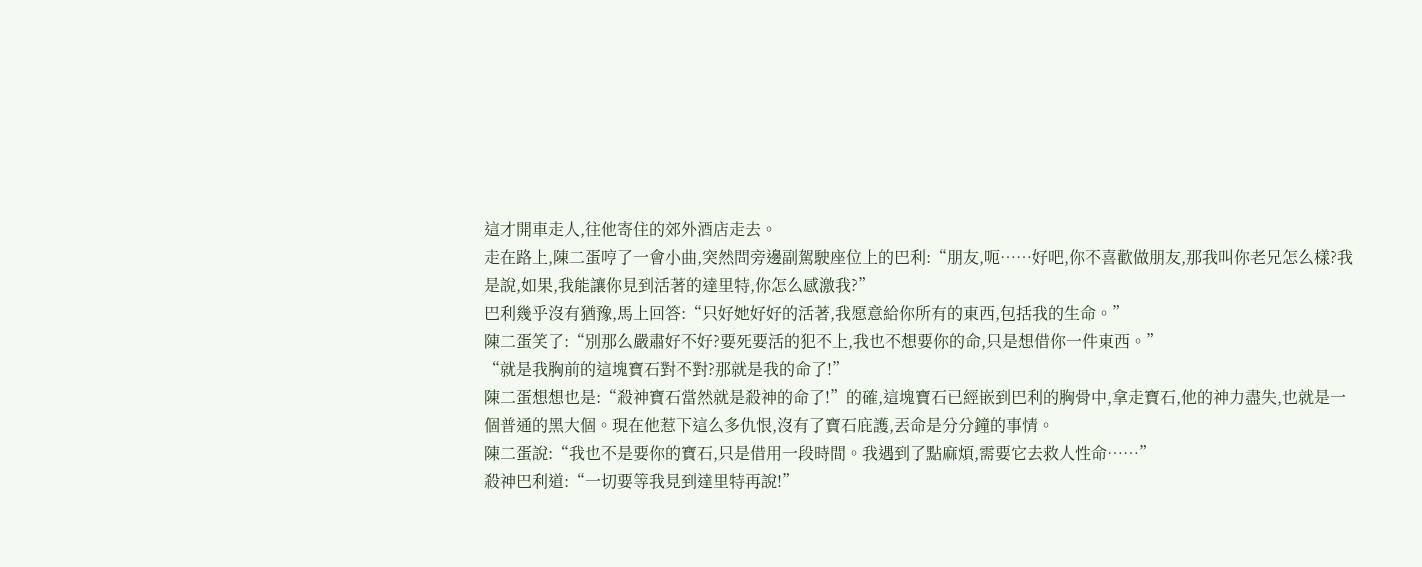這才開車走人,往他寄住的郊外酒店走去。
走在路上,陳二蛋哼了一會小曲,突然問旁邊副駕駛座位上的巴利:“朋友,呃……好吧,你不喜歡做朋友,那我叫你老兄怎么樣?我是說,如果,我能讓你見到活著的達里特,你怎么感激我?”
巴利幾乎沒有猶豫,馬上回答:“只好她好好的活著,我愿意給你所有的東西,包括我的生命。”
陳二蛋笑了:“別那么嚴肅好不好?要死要活的犯不上,我也不想要你的命,只是想借你一件東西。”
“就是我胸前的這塊寶石對不對?那就是我的命了!”
陳二蛋想想也是:“殺神寶石當然就是殺神的命了!”的確,這塊寶石已經嵌到巴利的胸骨中,拿走寶石,他的神力盡失,也就是一個普通的黑大個。現在他惹下這么多仇恨,沒有了寶石庇護,丟命是分分鐘的事情。
陳二蛋說:“我也不是要你的寶石,只是借用一段時間。我遇到了點麻煩,需要它去救人性命……”
殺神巴利道:“一切要等我見到達里特再說!”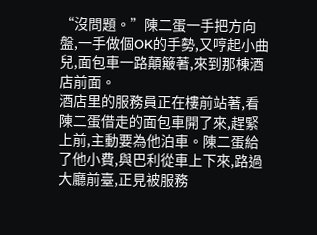“沒問題。”陳二蛋一手把方向盤,一手做個OK的手勢,又哼起小曲兒,面包車一路顛簸著,來到那棟酒店前面。
酒店里的服務員正在樓前站著,看陳二蛋借走的面包車開了來,趕緊上前,主動要為他泊車。陳二蛋給了他小費,與巴利從車上下來,路過大廳前臺,正見被服務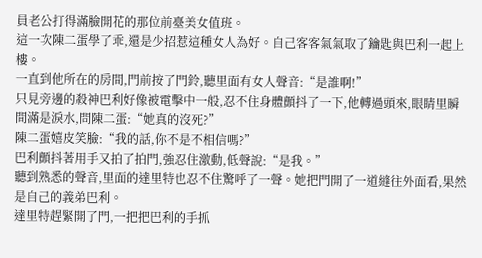員老公打得滿臉開花的那位前臺美女值班。
這一次陳二蛋學了乖,還是少招惹這種女人為好。自己客客氣氣取了鑰匙與巴利一起上樓。
一直到他所在的房間,門前按了門鈴,聽里面有女人聲音:“是誰啊!”
只見旁邊的殺神巴利好像被電擊中一般,忍不住身體顫抖了一下,他轉過頭來,眼睛里瞬間滿是淚水,問陳二蛋:“她真的沒死?”
陳二蛋嬉皮笑臉:“我的話,你不是不相信嗎?”
巴利顫抖著用手又拍了拍門,強忍住激動,低聲說:“是我。”
聽到熟悉的聲音,里面的達里特也忍不住驚呼了一聲。她把門開了一道縫往外面看,果然是自己的義弟巴利。
達里特趕緊開了門,一把把巴利的手抓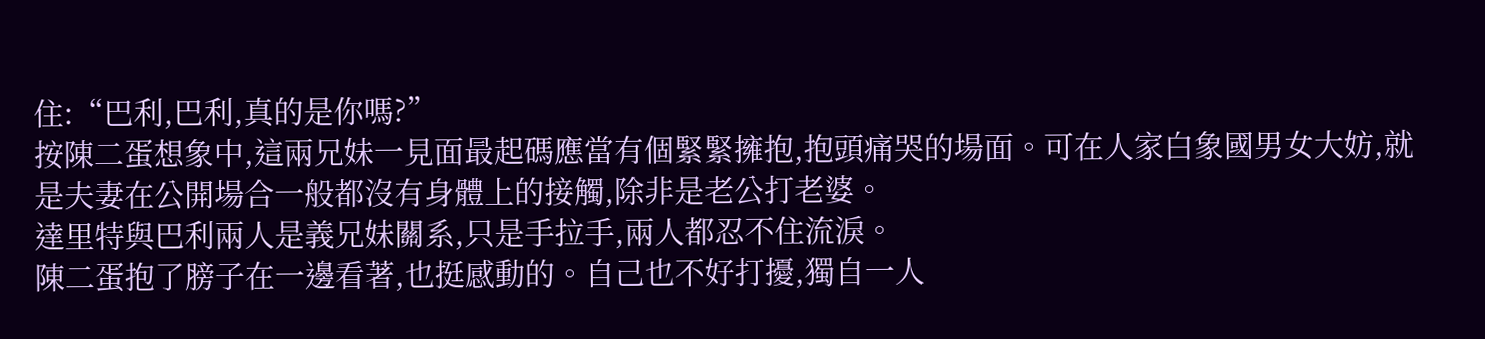住:“巴利,巴利,真的是你嗎?”
按陳二蛋想象中,這兩兄妹一見面最起碼應當有個緊緊擁抱,抱頭痛哭的場面。可在人家白象國男女大妨,就是夫妻在公開場合一般都沒有身體上的接觸,除非是老公打老婆。
達里特與巴利兩人是義兄妹關系,只是手拉手,兩人都忍不住流淚。
陳二蛋抱了膀子在一邊看著,也挺感動的。自己也不好打擾,獨自一人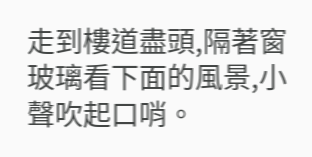走到樓道盡頭,隔著窗玻璃看下面的風景,小聲吹起口哨。